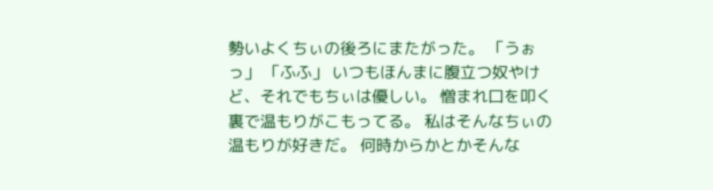勢いよくちぃの後ろにまたがった。 「うぉっ」 「ふふ」 いつもほんまに腹立つ奴やけど、それでもちぃは優しい。 憎まれ口を叩く裏で温もりがこもってる。 私はそんなちぃの温もりが好きだ。 何時からかとかそんな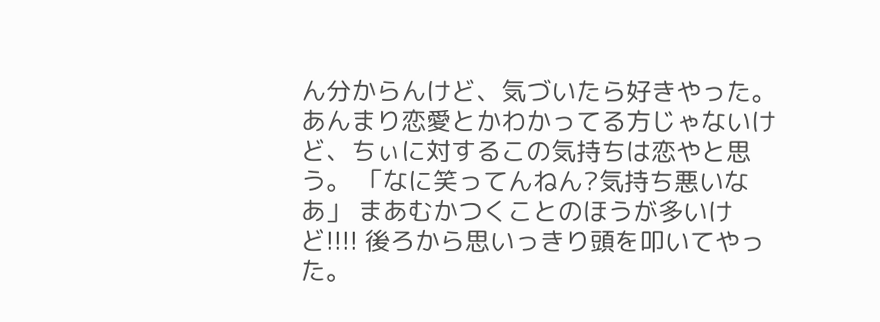ん分からんけど、気づいたら好きやった。 あんまり恋愛とかわかってる方じゃないけど、ちぃに対するこの気持ちは恋やと思う。 「なに笑ってんねん?気持ち悪いなあ」 まあむかつくことのほうが多いけど!!!! 後ろから思いっきり頭を叩いてやった。